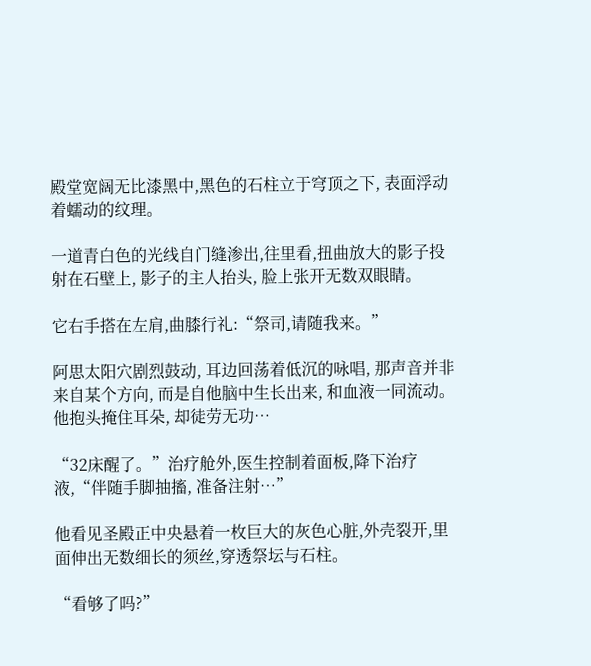殿堂宽阔无比漆黑中,黑色的石柱立于穹顶之下, 表面浮动着蠕动的纹理。

一道青白色的光线自门缝渗出,往里看,扭曲放大的影子投射在石壁上, 影子的主人抬头, 脸上张开无数双眼睛。

它右手搭在左肩,曲膝行礼:“祭司,请随我来。”

阿思太阳穴剧烈鼓动, 耳边回荡着低沉的咏唱, 那声音并非来自某个方向, 而是自他脑中生长出来, 和血液一同流动。他抱头掩住耳朵, 却徒劳无功…

“32床醒了。”治疗舱外,医生控制着面板,降下治疗液,“伴随手脚抽搐, 准备注射…”

他看见圣殿正中央悬着一枚巨大的灰色心脏,外壳裂开,里面伸出无数细长的须丝,穿透祭坛与石柱。

“看够了吗?”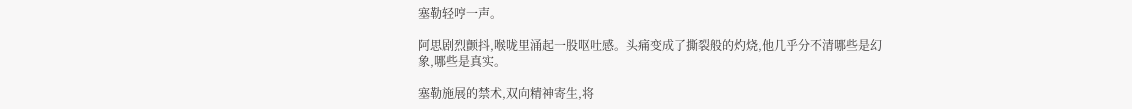塞勒轻哼一声。

阿思剧烈颤抖,喉咙里涌起一股呕吐感。头痛变成了撕裂般的灼烧,他几乎分不清哪些是幻象,哪些是真实。

塞勒施展的禁术,双向精神寄生,将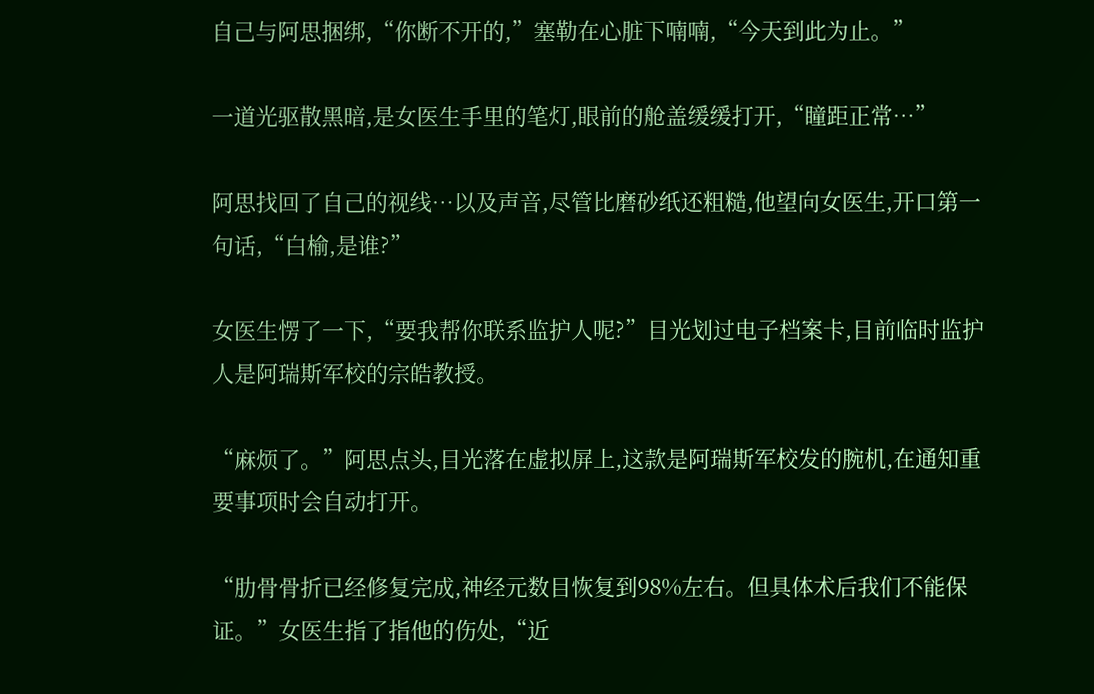自己与阿思捆绑,“你断不开的,”塞勒在心脏下喃喃,“今天到此为止。”

一道光驱散黑暗,是女医生手里的笔灯,眼前的舱盖缓缓打开,“瞳距正常…”

阿思找回了自己的视线…以及声音,尽管比磨砂纸还粗糙,他望向女医生,开口第一句话,“白榆,是谁?”

女医生愣了一下,“要我帮你联系监护人呢?”目光划过电子档案卡,目前临时监护人是阿瑞斯军校的宗皓教授。

“麻烦了。”阿思点头,目光落在虚拟屏上,这款是阿瑞斯军校发的腕机,在通知重要事项时会自动打开。

“肋骨骨折已经修复完成,神经元数目恢复到98%左右。但具体术后我们不能保证。”女医生指了指他的伤处,“近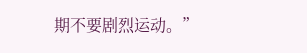期不要剧烈运动。”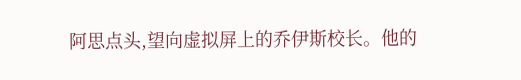阿思点头,望向虚拟屏上的乔伊斯校长。他的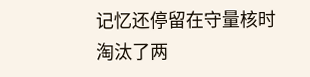记忆还停留在守量核时淘汰了两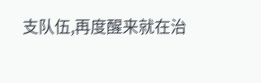支队伍,再度醒来就在治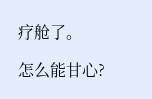疗舱了。

怎么能甘心?